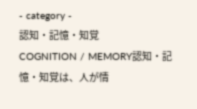- category -
認知・記憶・知覚
COGNITION / MEMORY認知・記憶・知覚は、人が情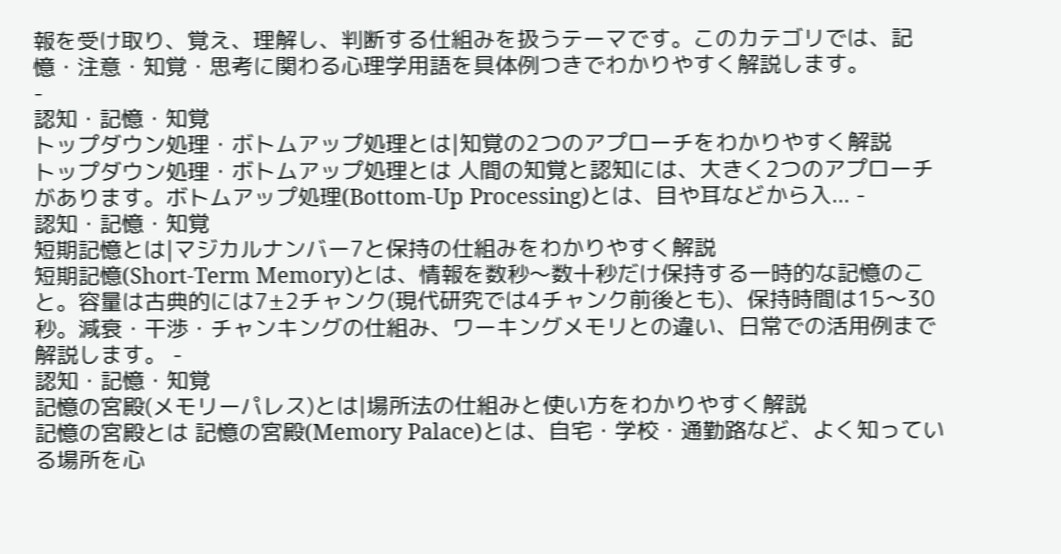報を受け取り、覚え、理解し、判断する仕組みを扱うテーマです。このカテゴリでは、記憶・注意・知覚・思考に関わる心理学用語を具体例つきでわかりやすく解説します。
-
認知・記憶・知覚
トップダウン処理・ボトムアップ処理とは|知覚の2つのアプローチをわかりやすく解説
トップダウン処理・ボトムアップ処理とは 人間の知覚と認知には、大きく2つのアプローチがあります。ボトムアップ処理(Bottom-Up Processing)とは、目や耳などから入... -
認知・記憶・知覚
短期記憶とは|マジカルナンバー7と保持の仕組みをわかりやすく解説
短期記憶(Short-Term Memory)とは、情報を数秒〜数十秒だけ保持する一時的な記憶のこと。容量は古典的には7±2チャンク(現代研究では4チャンク前後とも)、保持時間は15〜30秒。減衰・干渉・チャンキングの仕組み、ワーキングメモリとの違い、日常での活用例まで解説します。 -
認知・記憶・知覚
記憶の宮殿(メモリーパレス)とは|場所法の仕組みと使い方をわかりやすく解説
記憶の宮殿とは 記憶の宮殿(Memory Palace)とは、自宅・学校・通勤路など、よく知っている場所を心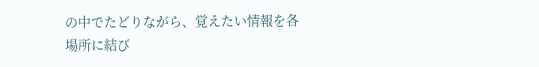の中でたどりながら、覚えたい情報を各場所に結び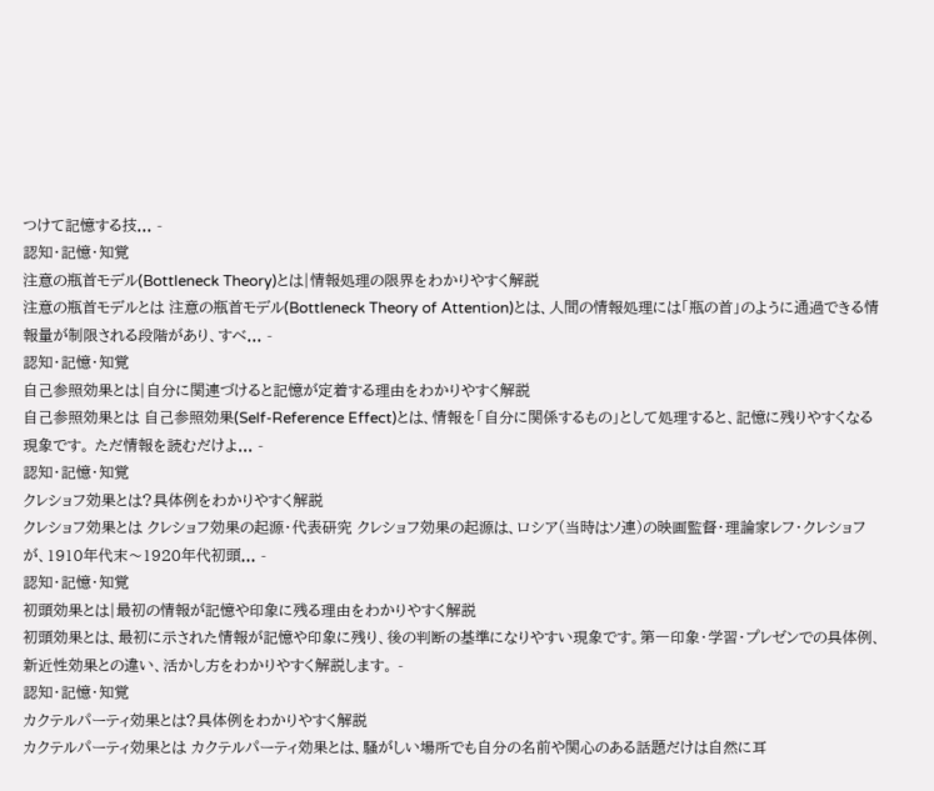つけて記憶する技... -
認知・記憶・知覚
注意の瓶首モデル(Bottleneck Theory)とは|情報処理の限界をわかりやすく解説
注意の瓶首モデルとは 注意の瓶首モデル(Bottleneck Theory of Attention)とは、人間の情報処理には「瓶の首」のように通過できる情報量が制限される段階があり、すべ... -
認知・記憶・知覚
自己参照効果とは|自分に関連づけると記憶が定着する理由をわかりやすく解説
自己参照効果とは 自己参照効果(Self-Reference Effect)とは、情報を「自分に関係するもの」として処理すると、記憶に残りやすくなる現象です。 ただ情報を読むだけよ... -
認知・記憶・知覚
クレショフ効果とは?具体例をわかりやすく解説
クレショフ効果とは クレショフ効果の起源・代表研究 クレショフ効果の起源は、ロシア(当時はソ連)の映画監督・理論家レフ・クレショフが、1910年代末〜1920年代初頭... -
認知・記憶・知覚
初頭効果とは|最初の情報が記憶や印象に残る理由をわかりやすく解説
初頭効果とは、最初に示された情報が記憶や印象に残り、後の判断の基準になりやすい現象です。第一印象・学習・プレゼンでの具体例、新近性効果との違い、活かし方をわかりやすく解説します。 -
認知・記憶・知覚
カクテルパーティ効果とは?具体例をわかりやすく解説
カクテルパーティ効果とは カクテルパーティ効果とは、騒がしい場所でも自分の名前や関心のある話題だけは自然に耳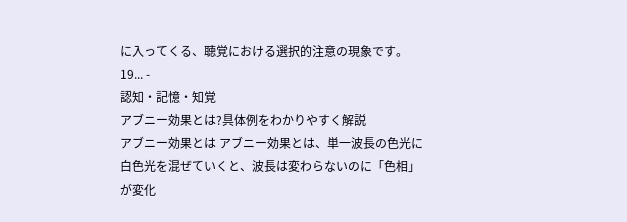に入ってくる、聴覚における選択的注意の現象です。19... -
認知・記憶・知覚
アブニー効果とは?具体例をわかりやすく解説
アブニー効果とは アブニー効果とは、単一波長の色光に白色光を混ぜていくと、波長は変わらないのに「色相」が変化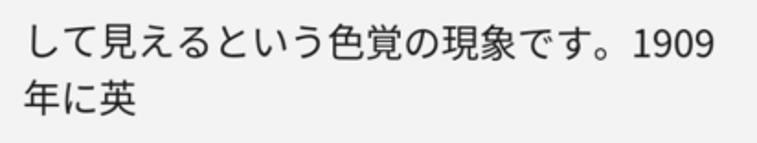して見えるという色覚の現象です。1909年に英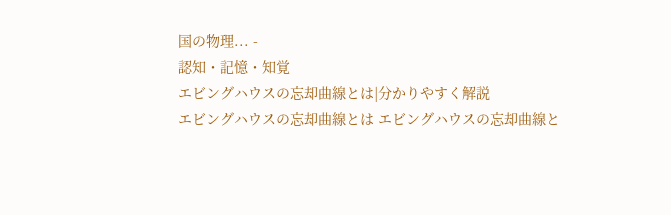国の物理... -
認知・記憶・知覚
エビングハウスの忘却曲線とは|分かりやすく解説
エビングハウスの忘却曲線とは エビングハウスの忘却曲線と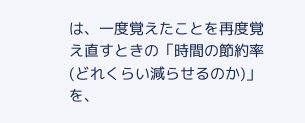は、一度覚えたことを再度覚え直すときの「時間の節約率(どれくらい減らせるのか)」を、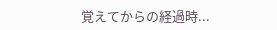覚えてからの経過時...